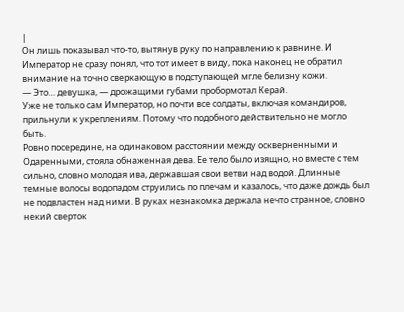|
Он лишь показывал что-то, вытянув руку по направлению к равнине. И Император не сразу понял, что тот имеет в виду, пока наконец не обратил внимание на точно сверкающую в подступающей мгле белизну кожи.
— Это… девушка, — дрожащими губами пробормотал Керай.
Уже не только сам Император, но почти все солдаты, включая командиров, прильнули к укреплениям. Потому что подобного действительно не могло быть.
Ровно посередине, на одинаковом расстоянии между оскверненными и Одаренными, стояла обнаженная дева. Ее тело было изящно, но вместе с тем сильно, словно молодая ива, державшая свои ветви над водой. Длинные темные волосы водопадом струились по плечам и казалось, что даже дождь был не подвластен над ними. В руках незнакомка держала нечто странное, словно некий сверток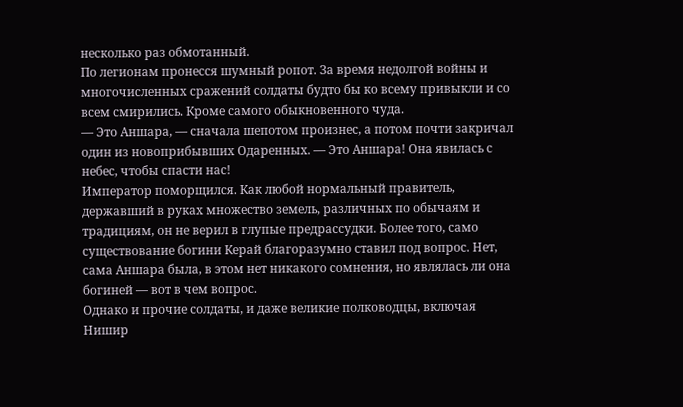несколько раз обмотанный.
По легионам пронесся шумный ропот. За время недолгой войны и многочисленных сражений солдаты будто бы ко всему привыкли и со всем смирились. Кроме самого обыкновенного чуда.
— Это Аншара, — сначала шепотом произнес, а потом почти закричал один из новоприбывших Одаренных. — Это Аншара! Она явилась с небес, чтобы спасти нас!
Император поморщился. Как любой нормальный правитель, державший в руках множество земель, различных по обычаям и традициям, он не верил в глупые предрассудки. Более того, само существование богини Керай благоразумно ставил под вопрос. Нет, сама Аншара была, в этом нет никакого сомнения, но являлась ли она богиней — вот в чем вопрос.
Однако и прочие солдаты, и даже великие полководцы, включая Нишир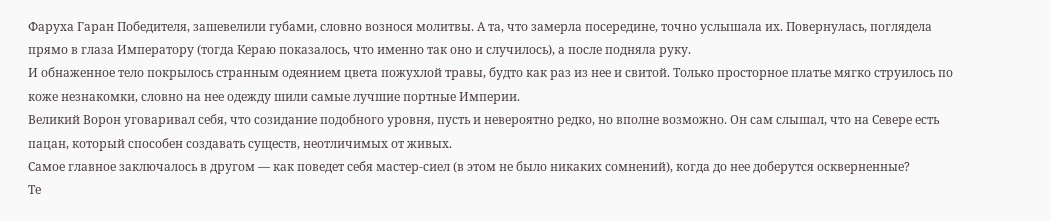Фаруха Гаран Победителя, зашевелили губами, словно вознося молитвы. А та, что замерла посередине, точно услышала их. Повернулась, поглядела прямо в глаза Императору (тогда Кераю показалось, что именно так оно и случилось), а после подняла руку.
И обнаженное тело покрылось странным одеянием цвета пожухлой травы, будто как раз из нее и свитой. Только просторное платье мягко струилось по коже незнакомки, словно на нее одежду шили самые лучшие портные Империи.
Великий Ворон уговаривал себя, что созидание подобного уровня, пусть и невероятно редко, но вполне возможно. Он сам слышал, что на Севере есть пацан, который способен создавать существ, неотличимых от живых.
Самое главное заключалось в другом — как поведет себя мастер-сиел (в этом не было никаких сомнений), когда до нее доберутся оскверненные?
Те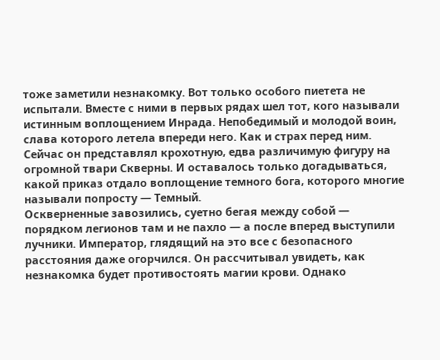тоже заметили незнакомку. Вот только особого пиетета не испытали. Вместе с ними в первых рядах шел тот, кого называли истинным воплощением Инрада. Непобедимый и молодой воин, слава которого летела впереди него. Как и страх перед ним.
Сейчас он представлял крохотную, едва различимую фигуру на огромной твари Скверны. И оставалось только догадываться, какой приказ отдало воплощение темного бога, которого многие называли попросту — Темный.
Оскверненные завозились, суетно бегая между собой — порядком легионов там и не пахло — а после вперед выступили лучники. Император, глядящий на это все с безопасного расстояния даже огорчился. Он рассчитывал увидеть, как незнакомка будет противостоять магии крови. Однако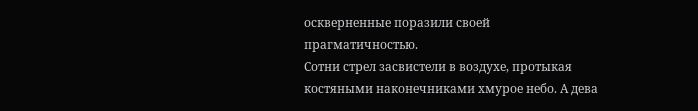оскверненные поразили своей прагматичностью.
Сотни стрел засвистели в воздухе, протыкая костяными наконечниками хмурое небо. А дева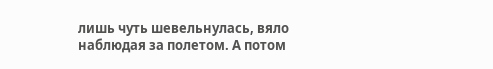лишь чуть шевельнулась, вяло наблюдая за полетом. А потом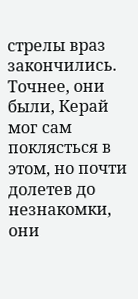стрелы враз закончились. Точнее, они были, Керай мог сам поклясться в этом, но почти долетев до незнакомки, они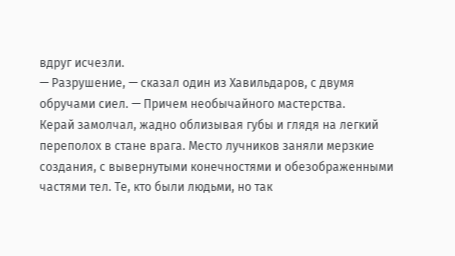вдруг исчезли.
— Разрушение, — сказал один из Хавильдаров, с двумя обручами сиел. — Причем необычайного мастерства.
Керай замолчал, жадно облизывая губы и глядя на легкий переполох в стане врага. Место лучников заняли мерзкие создания, с вывернутыми конечностями и обезображенными частями тел. Те, кто были людьми, но так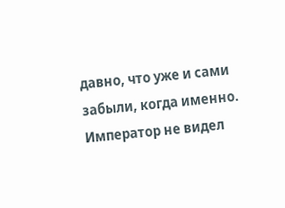давно, что уже и сами забыли, когда именно. Император не видел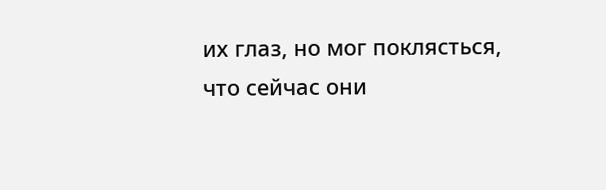их глаз, но мог поклясться, что сейчас они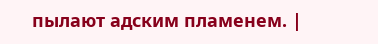пылают адским пламенем. |